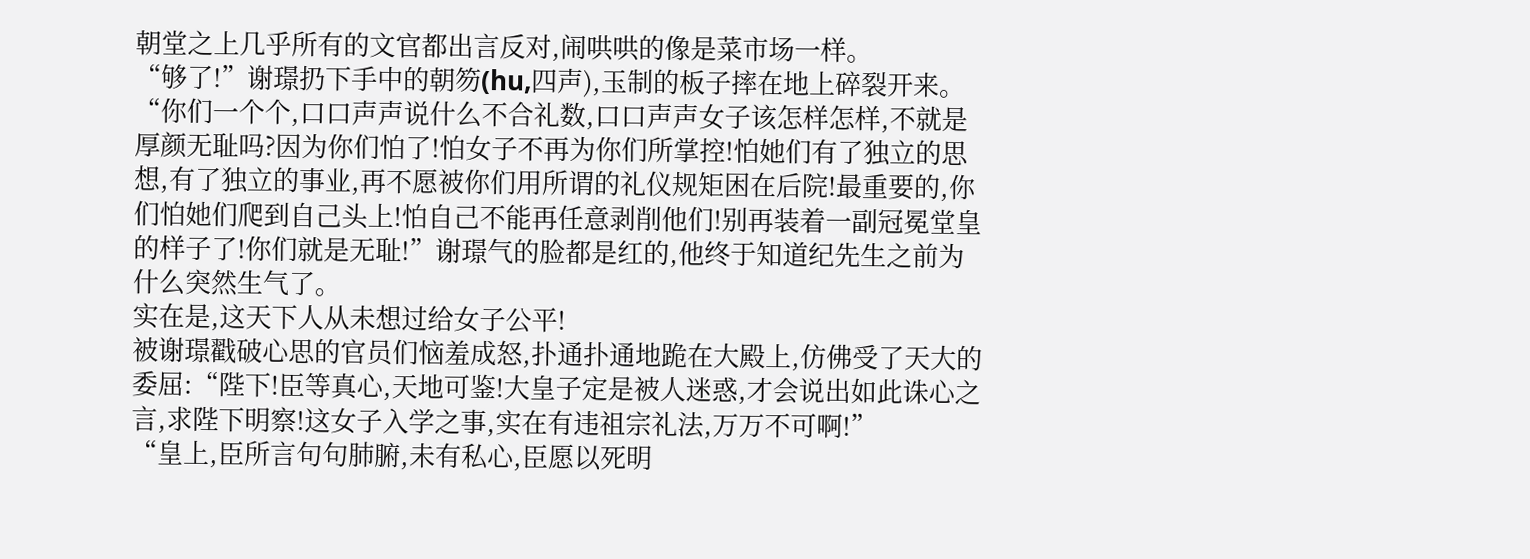朝堂之上几乎所有的文官都出言反对,闹哄哄的像是菜市场一样。
“够了!”谢璟扔下手中的朝笏(hu,四声),玉制的板子摔在地上碎裂开来。
“你们一个个,口口声声说什么不合礼数,口口声声女子该怎样怎样,不就是厚颜无耻吗?因为你们怕了!怕女子不再为你们所掌控!怕她们有了独立的思想,有了独立的事业,再不愿被你们用所谓的礼仪规矩困在后院!最重要的,你们怕她们爬到自己头上!怕自己不能再任意剥削他们!别再装着一副冠冕堂皇的样子了!你们就是无耻!”谢璟气的脸都是红的,他终于知道纪先生之前为什么突然生气了。
实在是,这天下人从未想过给女子公平!
被谢璟戳破心思的官员们恼羞成怒,扑通扑通地跪在大殿上,仿佛受了天大的委屈:“陛下!臣等真心,天地可鉴!大皇子定是被人迷惑,才会说出如此诛心之言,求陛下明察!这女子入学之事,实在有违祖宗礼法,万万不可啊!”
“皇上,臣所言句句肺腑,未有私心,臣愿以死明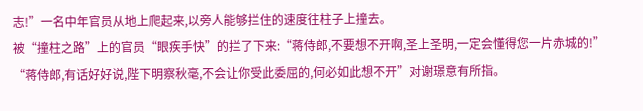志!”一名中年官员从地上爬起来,以旁人能够拦住的速度往柱子上撞去。
被“撞柱之路”上的官员“眼疾手快”的拦了下来:“蒋侍郎,不要想不开啊,圣上圣明,一定会懂得您一片赤城的!”
“蒋侍郎,有话好好说,陛下明察秋毫,不会让你受此委屈的,何必如此想不开”对谢璟意有所指。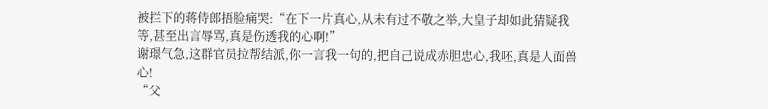被拦下的蒋侍郎捂脸痛哭:“在下一片真心,从未有过不敬之举,大皇子却如此猜疑我等,甚至出言辱骂,真是伤透我的心啊!”
谢璟气急,这群官员拉帮结派,你一言我一句的,把自己说成赤胆忠心,我呸,真是人面兽心!
“父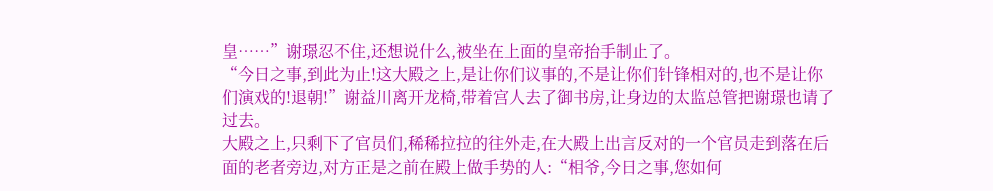皇……”谢璟忍不住,还想说什么,被坐在上面的皇帝抬手制止了。
“今日之事,到此为止!这大殿之上,是让你们议事的,不是让你们针锋相对的,也不是让你们演戏的!退朝!”谢益川离开龙椅,带着宫人去了御书房,让身边的太监总管把谢璟也请了过去。
大殿之上,只剩下了官员们,稀稀拉拉的往外走,在大殿上出言反对的一个官员走到落在后面的老者旁边,对方正是之前在殿上做手势的人:“相爷,今日之事,您如何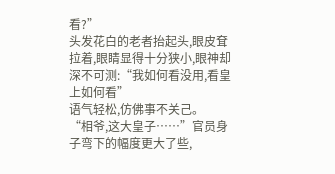看?”
头发花白的老者抬起头,眼皮耷拉着,眼睛显得十分狭小,眼神却深不可测:“我如何看没用,看皇上如何看”
语气轻松,仿佛事不关己。
“相爷,这大皇子……”官员身子弯下的幅度更大了些,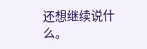还想继续说什么。